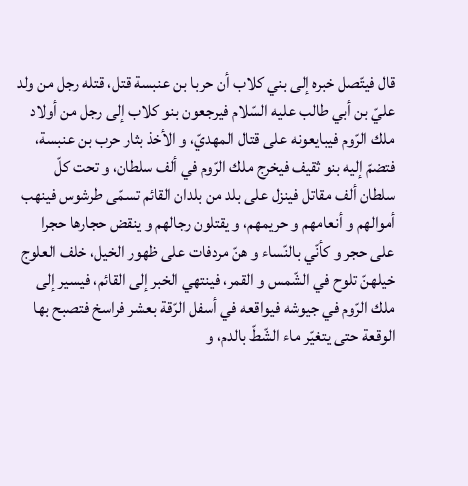قال فيتّصل خبره إلى بني كلاب أن حربا بن عنبسة قتل، قتله رجل من ولد عليّ بن أبي طالب عليه السّلام فيرجعون بنو كلاب إلى رجل من أولاد ملك الرّوم فيبايعونه على قتال المهديّ، و الأخذ بثار حرب بن عنبسة، فتضمّ إليه بنو ثقيف فيخرج ملك الرّوم في ألف سلطان، و تحت كلّ سلطان ألف مقاتل فينزل على بلد من بلدان القائم تسمّى طرشوس فينهب أموالهم و أنعامهم و حريمهم، و يقتلون رجالهم و ينقض حجارها حجرا على حجر و كأنّي بالنّساء و هنّ مردفات على ظهور الخيل، خلف العلوج خيلهنّ تلوح في الشّمس و القمر، فينتهي الخبر إلى القائم، فيسير إلى ملك الرّوم في جيوشه فيواقعه في أسفل الرّقة بعشر فراسخ فتصبح بها الوقعة حتى يتغيّر ماء الشّطّ بالدم، و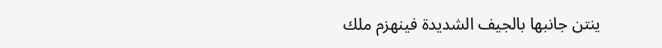ينتن جانبها بالجيف الشديدة فينهزم ملك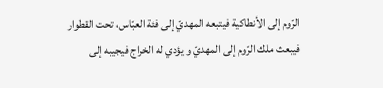الرّوم إلى الأنطاكية فيتبعه المهديّ إلى فئة العبّاس، تحت القطوار فيبعث ملك الرّوم إلى المهديّ و يؤدي له الخراج فيجيبه إلى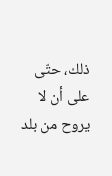ذلك، حتّى على أن لا يروح من بلد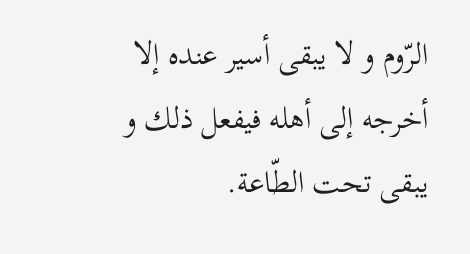الرّوم و لا يبقى أسير عنده إلا أخرجه إلى أهله فيفعل ذلك و يبقى تحت الطّاعة.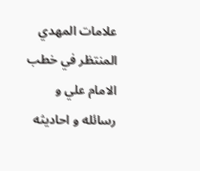علامات المهدي المنتظر في خطب الامام علي و رسائله و احاديثه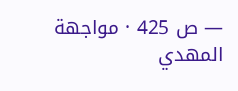— ص 425 · مواجهة المهدي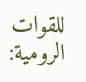للقوات الرومية: